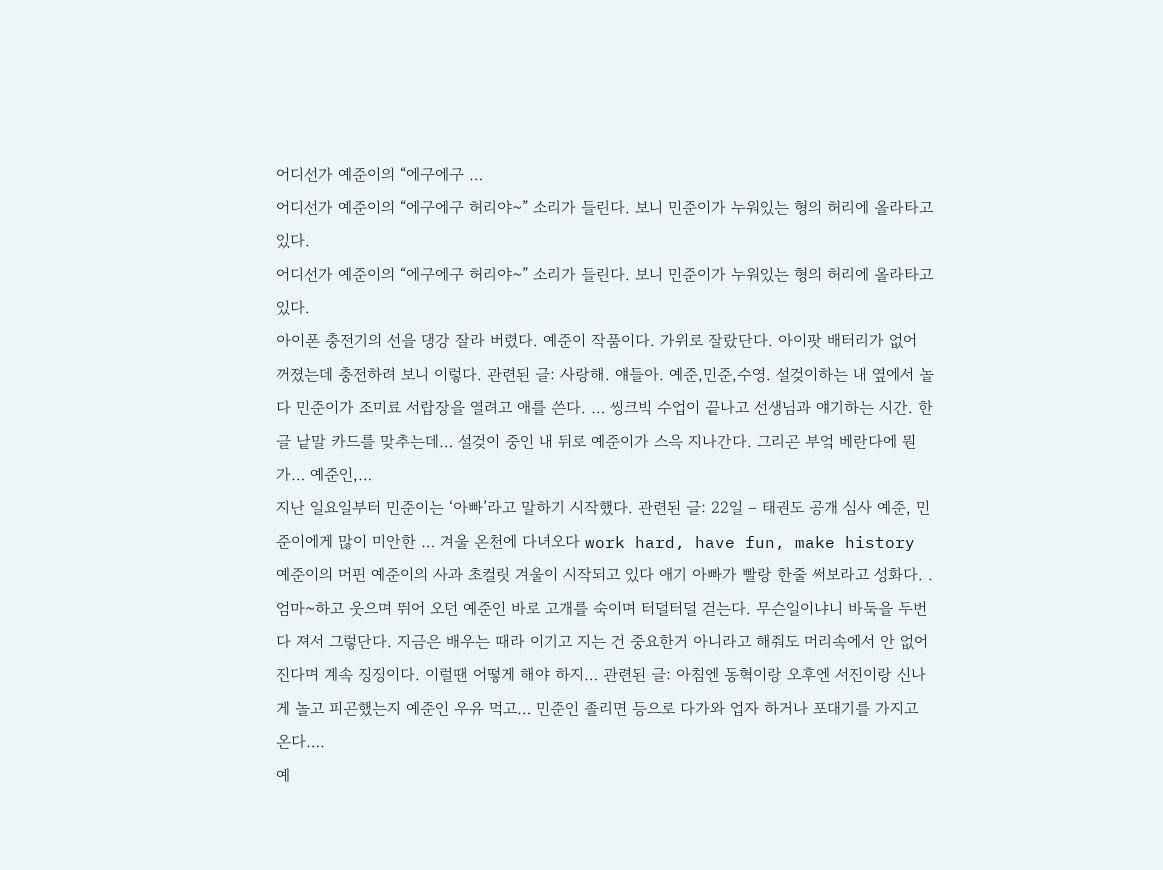어디선가 예준이의 “에구에구 …
어디선가 예준이의 “에구에구 허리야~” 소리가 들린다. 보니 민준이가 누워있는 형의 허리에 올라타고 있다.
어디선가 예준이의 “에구에구 허리야~” 소리가 들린다. 보니 민준이가 누워있는 형의 허리에 올라타고 있다.
아이폰 충전기의 선을 댕강 잘라 버렸다. 예준이 작품이다. 가위로 잘랐단다. 아이팟 배터리가 없어 꺼졌는데 충전하려 보니 이렇다. 관련된 글: 사랑해. 얘들아. 예준,민준,수영. 설겆이하는 내 옆에서 놀다 민준이가 조미료 서랍장을 열려고 애를 쓴다. … 씽크빅 수업이 끝나고 선생님과 얘기하는 시간. 한글 낱말 카드를 맞추는데… 설겆이 중인 내 뒤로 예준이가 스윽 지나간다. 그리곤 부엌 베란다에 뭔가… 예준인,…
지난 일요일부터 민준이는 ‘아빠’라고 말하기 시작했다. 관련된 글: 22일 – 태권도 공개 심사 예준, 민준이에게 많이 미안한 … 겨울 온천에 다녀오다 work hard, have fun, make history 예준이의 머핀 예준이의 사과 초컬릿 겨울이 시작되고 있다 애기 아빠가 빨랑 한줄 써보라고 성화다. .
엄마~하고 웃으며 뛰어 오던 예준인 바로 고개를 숙이며 터덜터덜 걷는다. 무슨일이냐니 바둑을 두번 다 져서 그렇단다. 지금은 배우는 때라 이기고 지는 건 중요한거 아니라고 해줘도 머리속에서 안 없어진다며 계속 징징이다. 이럴땐 어떻게 해야 하지… 관련된 글: 아침엔 동혁이랑 오후엔 서진이랑 신나게 놀고 피곤했는지 예준인 우유 먹고… 민준인 졸리면 등으로 다가와 업자 하거나 포대기를 가지고 온다….
예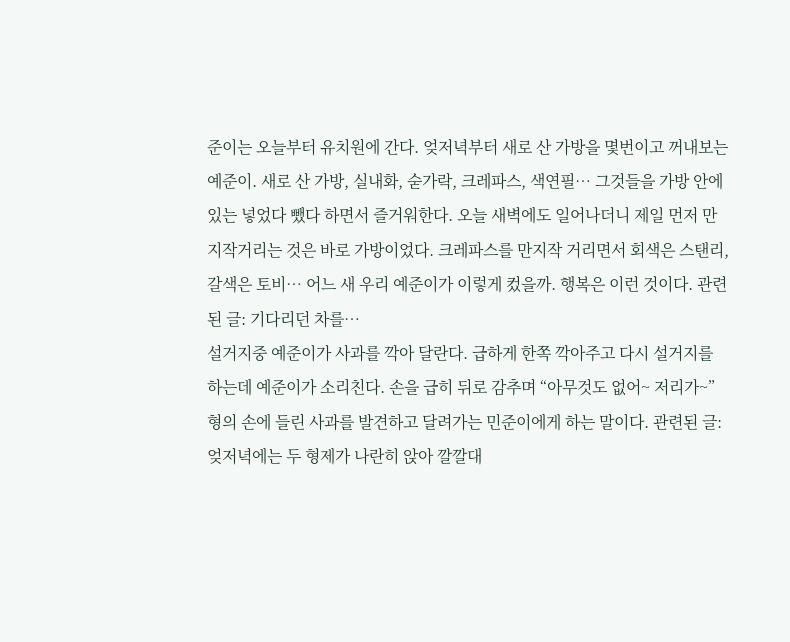준이는 오늘부터 유치원에 간다. 엊저녁부터 새로 산 가방을 몇번이고 꺼내보는 예준이. 새로 산 가방, 실내화, 숟가락, 크레파스, 색연필… 그것들을 가방 안에 있는 넣었다 뺐다 하면서 즐거워한다. 오늘 새벽에도 일어나더니 제일 먼저 만지작거리는 것은 바로 가방이었다. 크레파스를 만지작 거리면서 회색은 스탠리, 갈색은 토비… 어느 새 우리 예준이가 이렇게 컸을까. 행복은 이런 것이다. 관련된 글: 기다리던 차를…
설거지중 예준이가 사과를 깍아 달란다. 급하게 한쪽 깍아주고 다시 설거지를 하는데 예준이가 소리친다. 손을 급히 뒤로 감추며 “아무것도 없어~ 저리가~” 형의 손에 들린 사과를 발견하고 달려가는 민준이에게 하는 말이다. 관련된 글: 엊저녁에는 두 형제가 나란히 앉아 깔깔대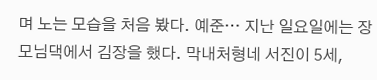며 노는 모습을 처음 봤다. 예준… 지난 일요일에는 장모님댁에서 김장을 했다. 막내처형네 서진이 5세,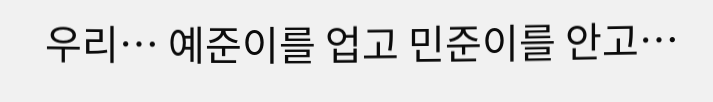우리… 예준이를 업고 민준이를 안고…